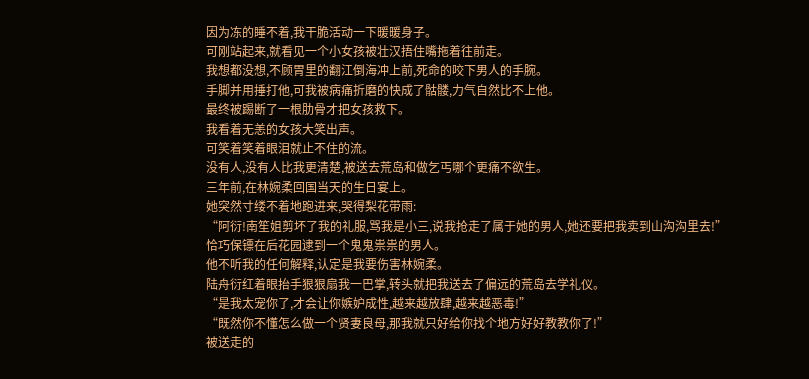因为冻的睡不着,我干脆活动一下暖暖身子。
可刚站起来,就看见一个小女孩被壮汉捂住嘴拖着往前走。
我想都没想,不顾胃里的翻江倒海冲上前,死命的咬下男人的手腕。
手脚并用捶打他,可我被病痛折磨的快成了骷髅,力气自然比不上他。
最终被踢断了一根肋骨才把女孩救下。
我看着无恙的女孩大笑出声。
可笑着笑着眼泪就止不住的流。
没有人,没有人比我更清楚,被送去荒岛和做乞丐哪个更痛不欲生。
三年前,在林婉柔回国当天的生日宴上。
她突然寸缕不着地跑进来,哭得梨花带雨:
“阿衍!南笙姐剪坏了我的礼服,骂我是小三,说我抢走了属于她的男人,她还要把我卖到山沟沟里去!”
恰巧保镖在后花园逮到一个鬼鬼祟祟的男人。
他不听我的任何解释,认定是我要伤害林婉柔。
陆舟衍红着眼抬手狠狠扇我一巴掌,转头就把我送去了偏远的荒岛去学礼仪。
“是我太宠你了,才会让你嫉妒成性,越来越放肆,越来越恶毒!”
“既然你不懂怎么做一个贤妻良母,那我就只好给你找个地方好好教教你了!”
被送走的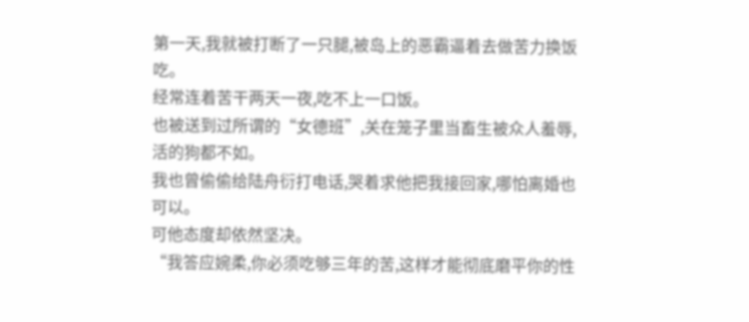第一天,我就被打断了一只腿,被岛上的恶霸逼着去做苦力换饭吃。
经常连着苦干两天一夜,吃不上一口饭。
也被送到过所谓的“女德班”,关在笼子里当畜生被众人羞辱,活的狗都不如。
我也曾偷偷给陆舟衍打电话,哭着求他把我接回家,哪怕离婚也可以。
可他态度却依然坚决。
“我答应婉柔,你必须吃够三年的苦,这样才能彻底磨平你的性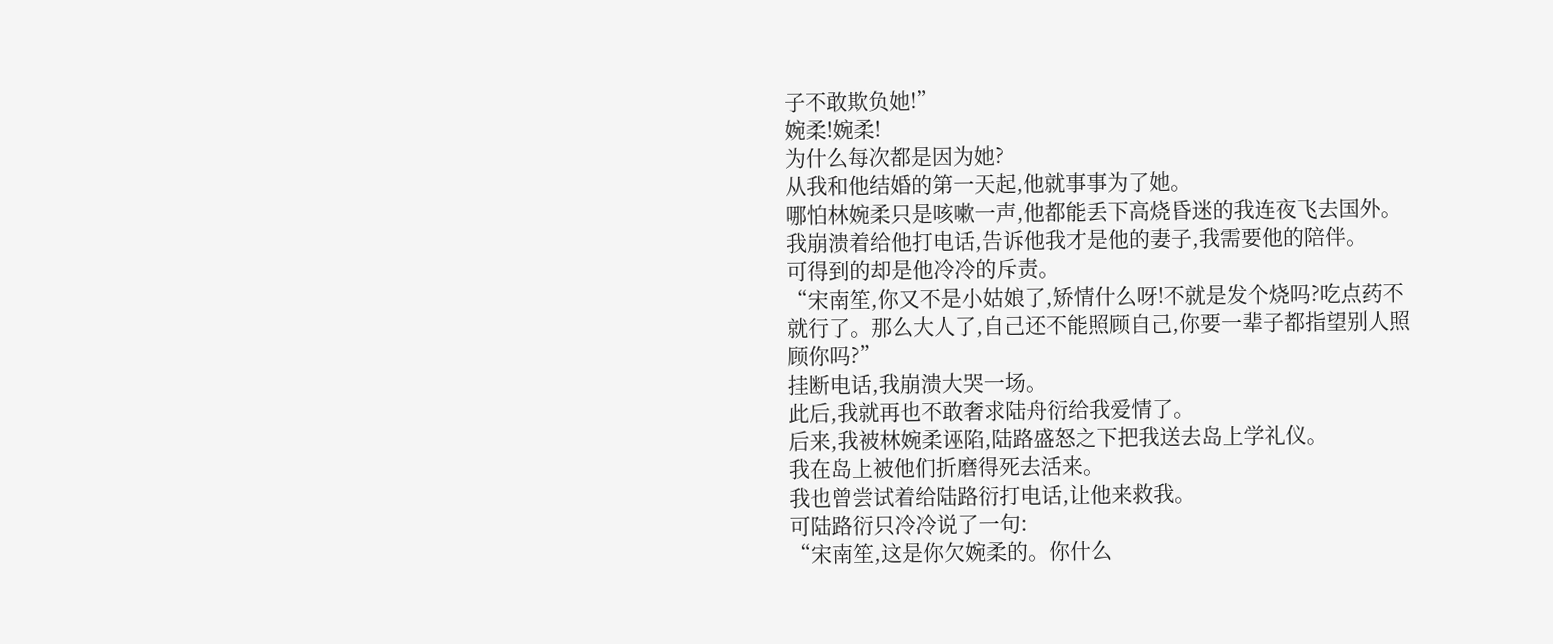子不敢欺负她!”
婉柔!婉柔!
为什么每次都是因为她?
从我和他结婚的第一天起,他就事事为了她。
哪怕林婉柔只是咳嗽一声,他都能丢下高烧昏迷的我连夜飞去国外。
我崩溃着给他打电话,告诉他我才是他的妻子,我需要他的陪伴。
可得到的却是他冷冷的斥责。
“宋南笙,你又不是小姑娘了,矫情什么呀!不就是发个烧吗?吃点药不就行了。那么大人了,自己还不能照顾自己,你要一辈子都指望别人照顾你吗?”
挂断电话,我崩溃大哭一场。
此后,我就再也不敢奢求陆舟衍给我爱情了。
后来,我被林婉柔诬陷,陆路盛怒之下把我送去岛上学礼仪。
我在岛上被他们折磨得死去活来。
我也曾尝试着给陆路衍打电话,让他来救我。
可陆路衍只冷冷说了一句:
“宋南笙,这是你欠婉柔的。你什么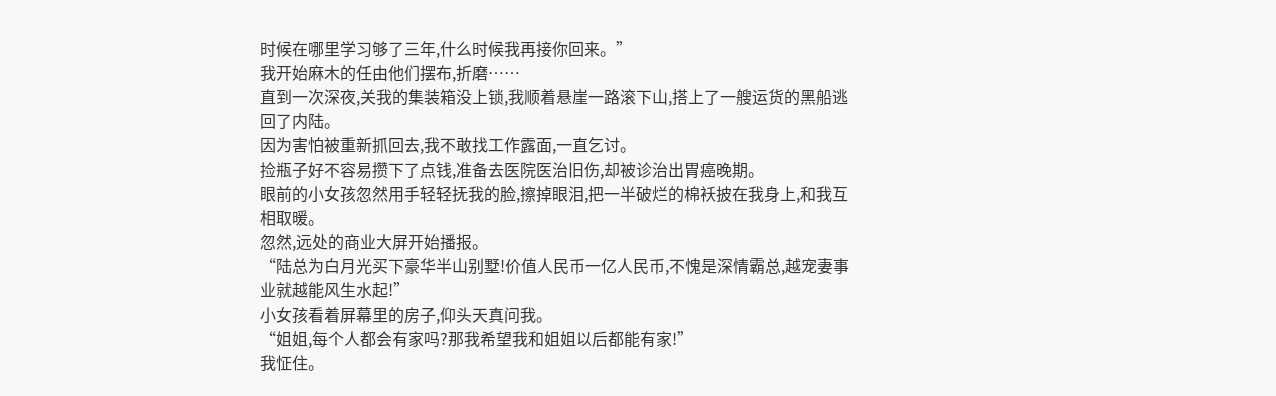时候在哪里学习够了三年,什么时候我再接你回来。”
我开始麻木的任由他们摆布,折磨……
直到一次深夜,关我的集装箱没上锁,我顺着悬崖一路滚下山,搭上了一艘运货的黑船逃回了内陆。
因为害怕被重新抓回去,我不敢找工作露面,一直乞讨。
捡瓶子好不容易攒下了点钱,准备去医院医治旧伤,却被诊治出胃癌晚期。
眼前的小女孩忽然用手轻轻抚我的脸,擦掉眼泪,把一半破烂的棉袄披在我身上,和我互相取暖。
忽然,远处的商业大屏开始播报。
“陆总为白月光买下豪华半山别墅!价值人民币一亿人民币,不愧是深情霸总,越宠妻事业就越能风生水起!”
小女孩看着屏幕里的房子,仰头天真问我。
“姐姐,每个人都会有家吗?那我希望我和姐姐以后都能有家!”
我怔住。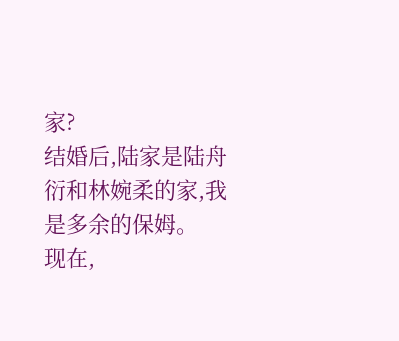家?
结婚后,陆家是陆舟衍和林婉柔的家,我是多余的保姆。
现在,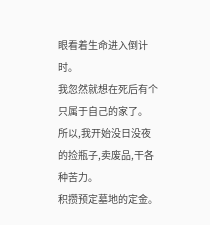眼看着生命进入倒计时。
我忽然就想在死后有个只属于自己的家了。
所以,我开始没日没夜的捡瓶子,卖废品,干各种苦力。
积攒预定墓地的定金。